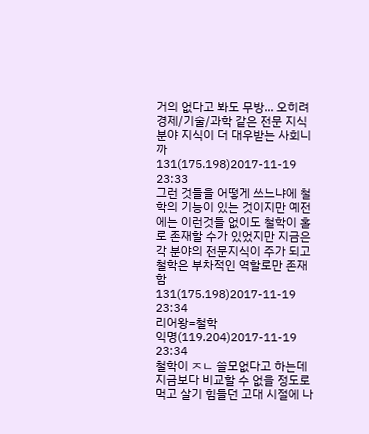거의 없다고 봐도 무방... 오히려 경제/기술/과학 같은 전문 지식 분야 지식이 더 대우받는 사회니까
131(175.198)2017-11-19 23:33
그런 것들을 어떻게 쓰느냐에 철학의 기능이 있는 것이지만 예전에는 이런것들 없이도 철학이 홀로 존재할 수가 있었지만 지금은 각 분야의 전문지식이 주가 되고 철학은 부차적인 역할로만 존재함
131(175.198)2017-11-19 23:34
리어왕=철학
익명(119.204)2017-11-19 23:34
철학이 ㅈㄴ 쓸모없다고 하는데 지금보다 비교할 수 없을 정도로 먹고 살기 힘들던 고대 시절에 나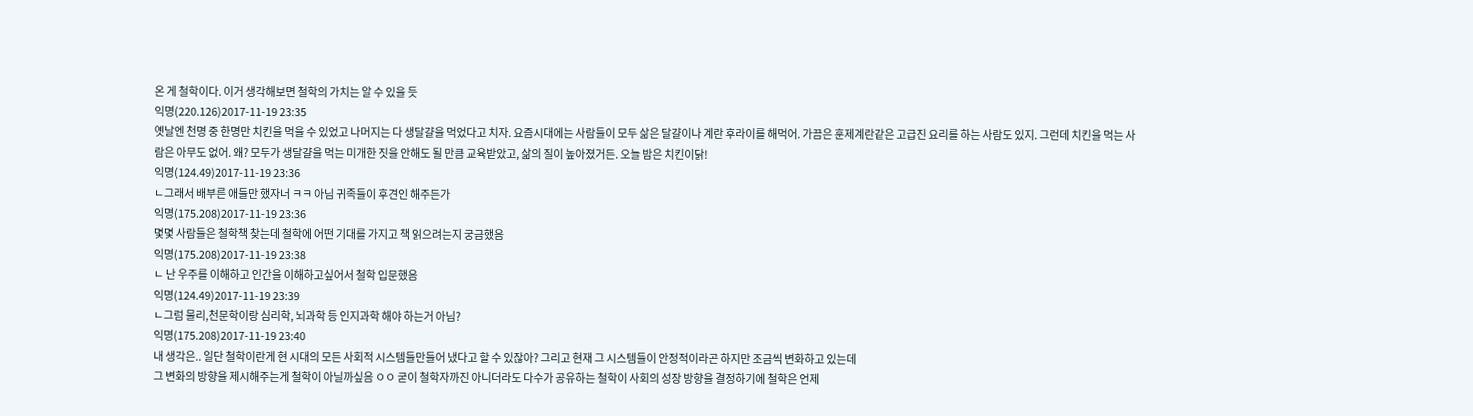온 게 철학이다. 이거 생각해보면 철학의 가치는 알 수 있을 듯
익명(220.126)2017-11-19 23:35
옛날엔 천명 중 한명만 치킨을 먹을 수 있었고 나머지는 다 생달걀을 먹었다고 치자. 요즘시대에는 사람들이 모두 삶은 달걀이나 계란 후라이를 해먹어. 가끔은 훈제계란같은 고급진 요리를 하는 사람도 있지. 그런데 치킨을 먹는 사람은 아무도 없어. 왜? 모두가 생달걀을 먹는 미개한 짓을 안해도 될 만큼 교육받았고, 삶의 질이 높아졌거든. 오늘 밤은 치킨이닭!
익명(124.49)2017-11-19 23:36
ㄴ그래서 배부른 애들만 했자너 ㅋㅋ 아님 귀족들이 후견인 해주든가
익명(175.208)2017-11-19 23:36
몇몇 사람들은 철학책 찾는데 철학에 어떤 기대를 가지고 책 읽으려는지 궁금했음
익명(175.208)2017-11-19 23:38
ㄴ 난 우주를 이해하고 인간을 이해하고싶어서 철학 입문했음
익명(124.49)2017-11-19 23:39
ㄴ그럼 물리,천문학이랑 심리학, 뇌과학 등 인지과학 해야 하는거 아님?
익명(175.208)2017-11-19 23:40
내 생각은.. 일단 철학이란게 현 시대의 모든 사회적 시스템들만들어 냈다고 할 수 있잖아? 그리고 현재 그 시스템들이 안정적이라곤 하지만 조금씩 변화하고 있는데
그 변화의 방향을 제시해주는게 철학이 아닐까싶음 ㅇㅇ 굳이 철학자까진 아니더라도 다수가 공유하는 철학이 사회의 성장 방향을 결정하기에 철학은 언제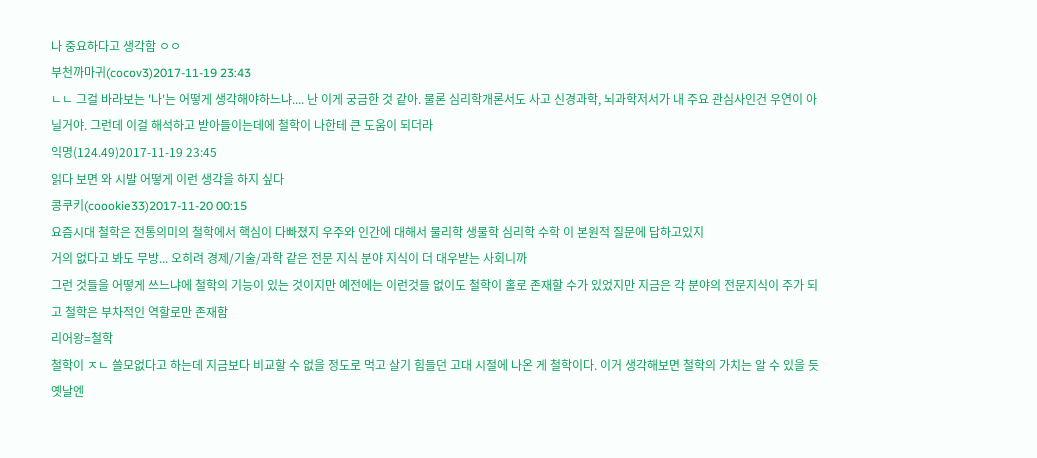나 중요하다고 생각함 ㅇㅇ
부천까마귀(cocov3)2017-11-19 23:43
ㄴㄴ 그걸 바라보는 '나'는 어떻게 생각해야하느냐.... 난 이게 궁금한 것 같아. 물론 심리학개론서도 사고 신경과학, 뇌과학저서가 내 주요 관심사인건 우연이 아닐거야. 그런데 이걸 해석하고 받아들이는데에 철학이 나한테 큰 도움이 되더라
익명(124.49)2017-11-19 23:45
읽다 보면 와 시발 어떻게 이런 생각을 하지 싶다
콩쿠키(coookie33)2017-11-20 00:15
요즘시대 철학은 전통의미의 철학에서 핵심이 다빠졌지 우주와 인간에 대해서 물리학 생물학 심리학 수학 이 본원적 질문에 답하고있지
거의 없다고 봐도 무방... 오히려 경제/기술/과학 같은 전문 지식 분야 지식이 더 대우받는 사회니까
그런 것들을 어떻게 쓰느냐에 철학의 기능이 있는 것이지만 예전에는 이런것들 없이도 철학이 홀로 존재할 수가 있었지만 지금은 각 분야의 전문지식이 주가 되고 철학은 부차적인 역할로만 존재함
리어왕=철학
철학이 ㅈㄴ 쓸모없다고 하는데 지금보다 비교할 수 없을 정도로 먹고 살기 힘들던 고대 시절에 나온 게 철학이다. 이거 생각해보면 철학의 가치는 알 수 있을 듯
옛날엔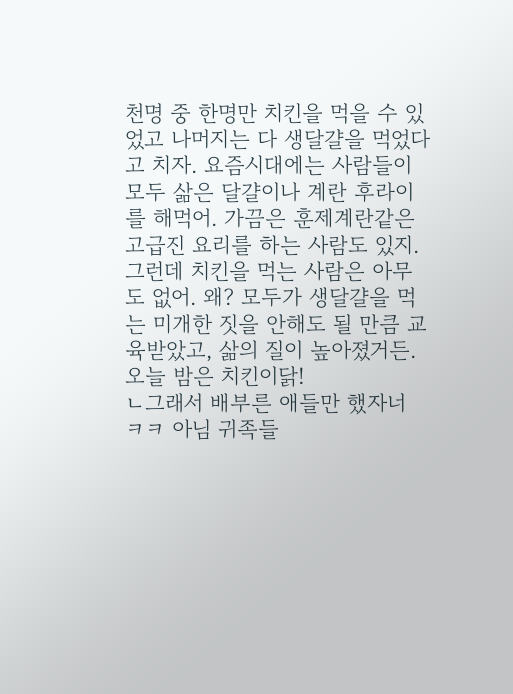천명 중 한명만 치킨을 먹을 수 있었고 나머지는 다 생달걀을 먹었다고 치자. 요즘시대에는 사람들이 모두 삶은 달걀이나 계란 후라이를 해먹어. 가끔은 훈제계란같은 고급진 요리를 하는 사람도 있지. 그런데 치킨을 먹는 사람은 아무도 없어. 왜? 모두가 생달걀을 먹는 미개한 짓을 안해도 될 만큼 교육받았고, 삶의 질이 높아졌거든. 오늘 밤은 치킨이닭!
ㄴ그래서 배부른 애들만 했자너 ㅋㅋ 아님 귀족들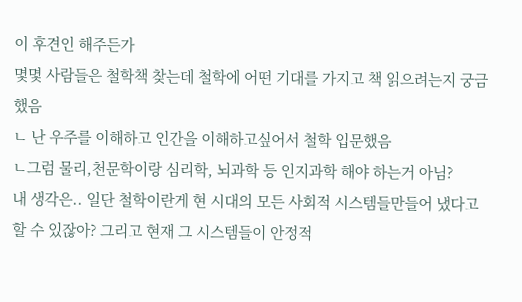이 후견인 해주든가
몇몇 사람들은 철학책 찾는데 철학에 어떤 기대를 가지고 책 읽으려는지 궁금했음
ㄴ 난 우주를 이해하고 인간을 이해하고싶어서 철학 입문했음
ㄴ그럼 물리,천문학이랑 심리학, 뇌과학 등 인지과학 해야 하는거 아님?
내 생각은.. 일단 철학이란게 현 시대의 모든 사회적 시스템들만들어 냈다고 할 수 있잖아? 그리고 현재 그 시스템들이 안정적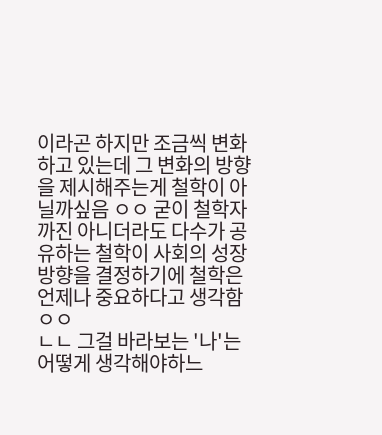이라곤 하지만 조금씩 변화하고 있는데 그 변화의 방향을 제시해주는게 철학이 아닐까싶음 ㅇㅇ 굳이 철학자까진 아니더라도 다수가 공유하는 철학이 사회의 성장 방향을 결정하기에 철학은 언제나 중요하다고 생각함 ㅇㅇ
ㄴㄴ 그걸 바라보는 '나'는 어떻게 생각해야하느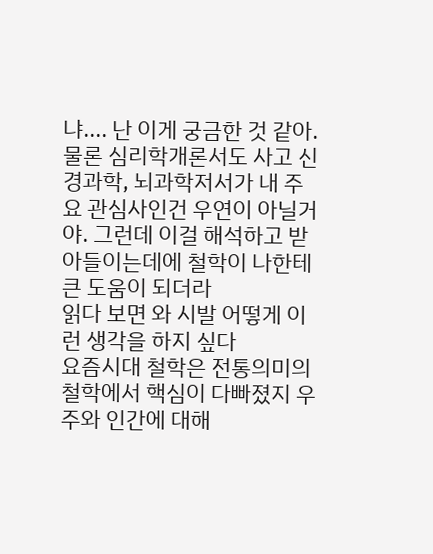냐.... 난 이게 궁금한 것 같아. 물론 심리학개론서도 사고 신경과학, 뇌과학저서가 내 주요 관심사인건 우연이 아닐거야. 그런데 이걸 해석하고 받아들이는데에 철학이 나한테 큰 도움이 되더라
읽다 보면 와 시발 어떻게 이런 생각을 하지 싶다
요즘시대 철학은 전통의미의 철학에서 핵심이 다빠졌지 우주와 인간에 대해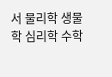서 물리학 생물학 심리학 수학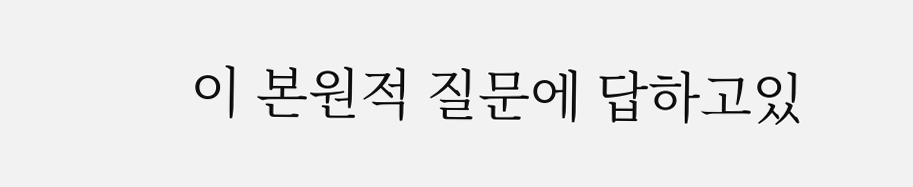이 본원적 질문에 답하고있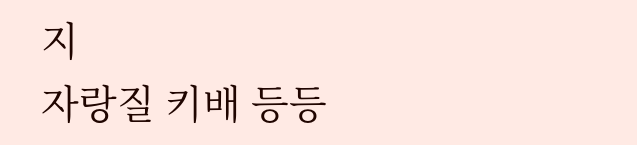지
자랑질 키배 등등